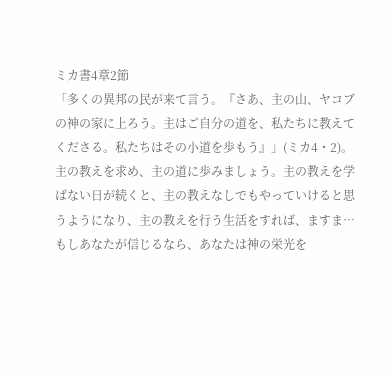ミカ書4章2節
「多くの異邦の民が来て言う。『さあ、主の山、ヤコブの神の家に上ろう。主はご自分の道を、私たちに教えてくださる。私たちはその小道を歩もう』」(ミカ4・2)。主の教えを求め、主の道に歩みましょう。主の教えを学ばない日が続くと、主の教えなしでもやっていけると思うようになり、主の教えを行う生活をすれば、ますま…
もしあなたが信じるなら、あなたは神の栄光を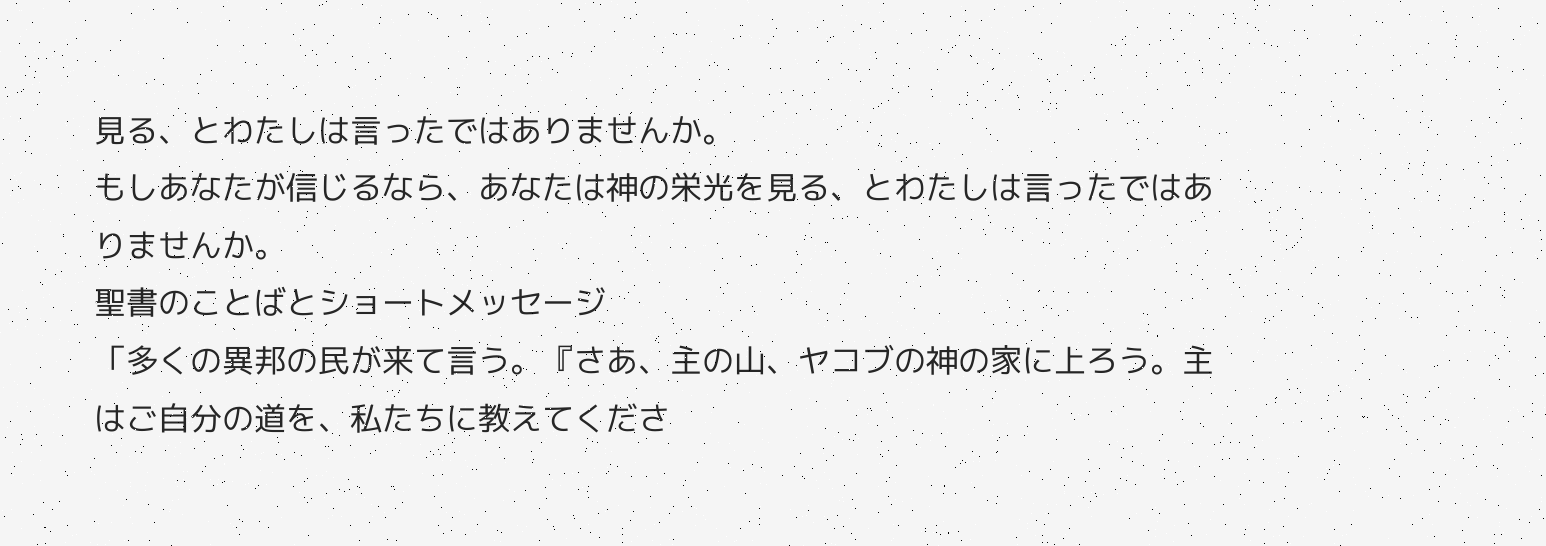見る、とわたしは言ったではありませんか。
もしあなたが信じるなら、あなたは神の栄光を見る、とわたしは言ったではありませんか。
聖書のことばとショートメッセージ
「多くの異邦の民が来て言う。『さあ、主の山、ヤコブの神の家に上ろう。主はご自分の道を、私たちに教えてくださ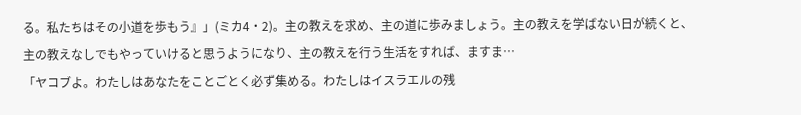る。私たちはその小道を歩もう』」(ミカ4・2)。主の教えを求め、主の道に歩みましょう。主の教えを学ばない日が続くと、主の教えなしでもやっていけると思うようになり、主の教えを行う生活をすれば、ますま…
「ヤコブよ。わたしはあなたをことごとく必ず集める。わたしはイスラエルの残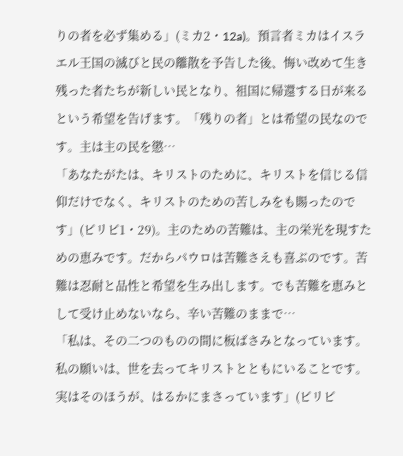りの者を必ず集める」(ミカ2・12a)。預言者ミカはイスラエル王国の滅びと民の離散を予告した後、悔い改めて生き残った者たちが新しい民となり、祖国に帰還する日が来るという希望を告げます。「残りの者」とは希望の民なのです。主は主の民を懲…
「あなたがたは、キリストのために、キリストを信じる信仰だけでなく、キリストのための苦しみをも賜ったのです」(ピリピ1・29)。主のための苦難は、主の栄光を現すための恵みです。だからパウロは苦難さえも喜ぶのです。苦難は忍耐と品性と希望を生み出します。でも苦難を恵みとして受け止めないなら、辛い苦難のままで…
「私は、その二つのものの間に板ばさみとなっています。私の願いは、世を去ってキリストとともにいることです。実はそのほうが、はるかにまさっています」(ピリピ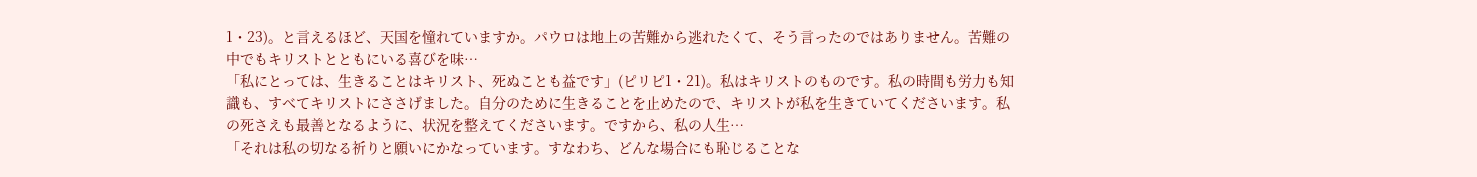1・23)。と言えるほど、天国を憧れていますか。パウロは地上の苦難から逃れたくて、そう言ったのではありません。苦難の中でもキリストとともにいる喜びを味…
「私にとっては、生きることはキリスト、死ぬことも益です」(ピリピ1・21)。私はキリストのものです。私の時間も労力も知識も、すべてキリストにささげました。自分のために生きることを止めたので、キリストが私を生きていてくださいます。私の死さえも最善となるように、状況を整えてくださいます。ですから、私の人生…
「それは私の切なる祈りと願いにかなっています。すなわち、どんな場合にも恥じることな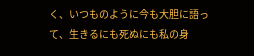く、いつものように今も大胆に語って、生きるにも死ぬにも私の身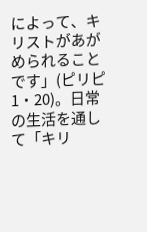によって、キリストがあがめられることです」(ピリピ1・20)。日常の生活を通して「キリ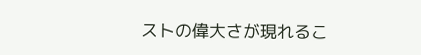ストの偉大さが現れるこ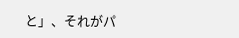と」、それがパ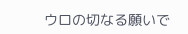ウロの切なる願いで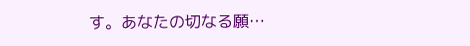す。あなたの切なる願…